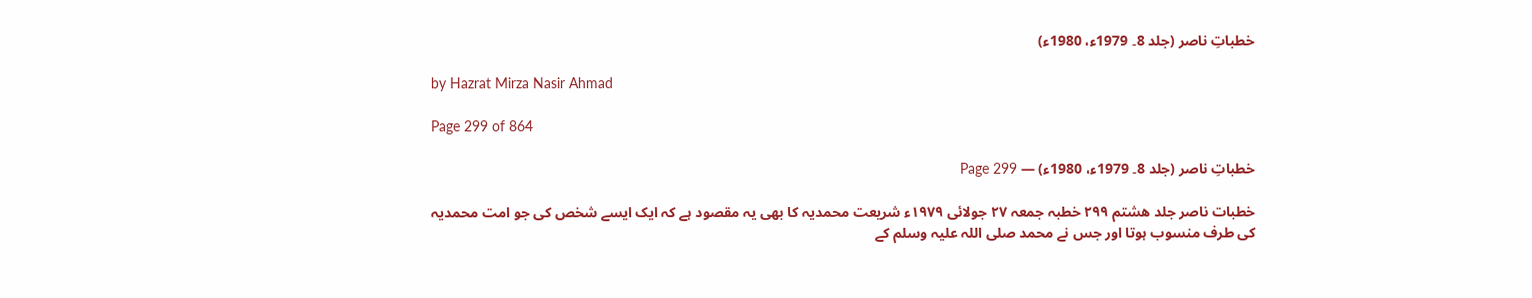خطباتِ ناصر (جلد 8۔ 1979ء، 1980ء)

by Hazrat Mirza Nasir Ahmad

Page 299 of 864

خطباتِ ناصر (جلد 8۔ 1979ء، 1980ء) — Page 299

خطبات ناصر جلد هشتم ۲۹۹ خطبہ جمعہ ۲۷ جولائی ۱۹۷۹ء شریعت محمدیہ کا بھی یہ مقصود ہے کہ ایک ایسے شخص کی جو امت محمدیہ کی طرف منسوب ہوتا اور جس نے محمد صلی اللہ علیہ وسلم کے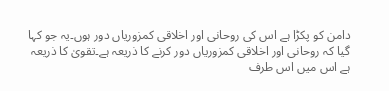دامن کو پکڑا ہے اس کی روحانی اور اخلاقی کمزوریاں دور ہوں۔یہ جو کہا گیا کہ روحانی اور اخلاقی کمزوریاں دور کرنے کا ذریعہ ہے۔تقویٰ کا ذریعہ ہے اس میں اس طرف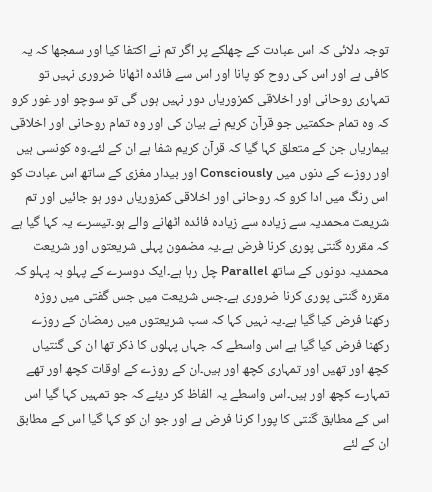توجہ دلائی کہ اس عبادت کے چھلکے پر اگر تم نے اکتفا کیا اور سمجھا کہ یہ کافی ہے اور اس کی روح کو پانا اور اس سے فائدہ اٹھانا ضروری نہیں تو تمہاری روحانی اور اخلاقی کمزوریاں دور نہیں ہوں گی تو سوچو اور غور کرو کہ وہ تمام حکمتیں جو قرآن کریم نے بیان کی اور وہ تمام روحانی اور اخلاقی بیماریاں جن کے متعلق کہا گیا کہ قرآن کریم شفا ہے ان کے لئے۔وہ کونسی ہیں اور روزے کے دنوں میں Consciously اور بیدار مغزی کے ساتھ اس عبادت کو اس رنگ میں ادا کرو کہ روحانی اور اخلاقی کمزوریاں دور ہو جائیں اور تم شریعت محمدیہ سے زیادہ سے زیادہ فائدہ اٹھانے والے ہو۔تیسرے یہ کہا گیا ہے کہ مقررہ گنتی پوری کرنا فرض ہے۔یہ مضمون پہلی شریعتوں اور شریعت محمدیہ دونوں کے ساتھ Parallel چل رہا ہے۔ایک دوسرے کے پہلو بہ پہلو کہ مقررہ گنتی پوری کرنا ضروری ہے۔جس شریعت میں جس گفتی میں روزہ رکھنا فرض کیا گیا ہے۔یہ نہیں کہا کہ سب شریعتوں میں رمضان کے روزے رکھنا فرض کیا گیا ہے اس واسطے کہ جہاں پہلوں کا ذکر تھا ان کی گنتیاں کچھ اور تھیں اور تمہاری کچھ اور ہیں۔ان کے روزے کے اوقات کچھ اور تھے تمہارے کچھ اور ہیں۔اس واسطے یہ الفاظ کر دیئے کہ جو تمہیں کہا گیا اس اس کے مطابق گنتی کا پورا کرنا فرض ہے اور جو ان کو کہا گیا اس کے مطابق ان کے لئے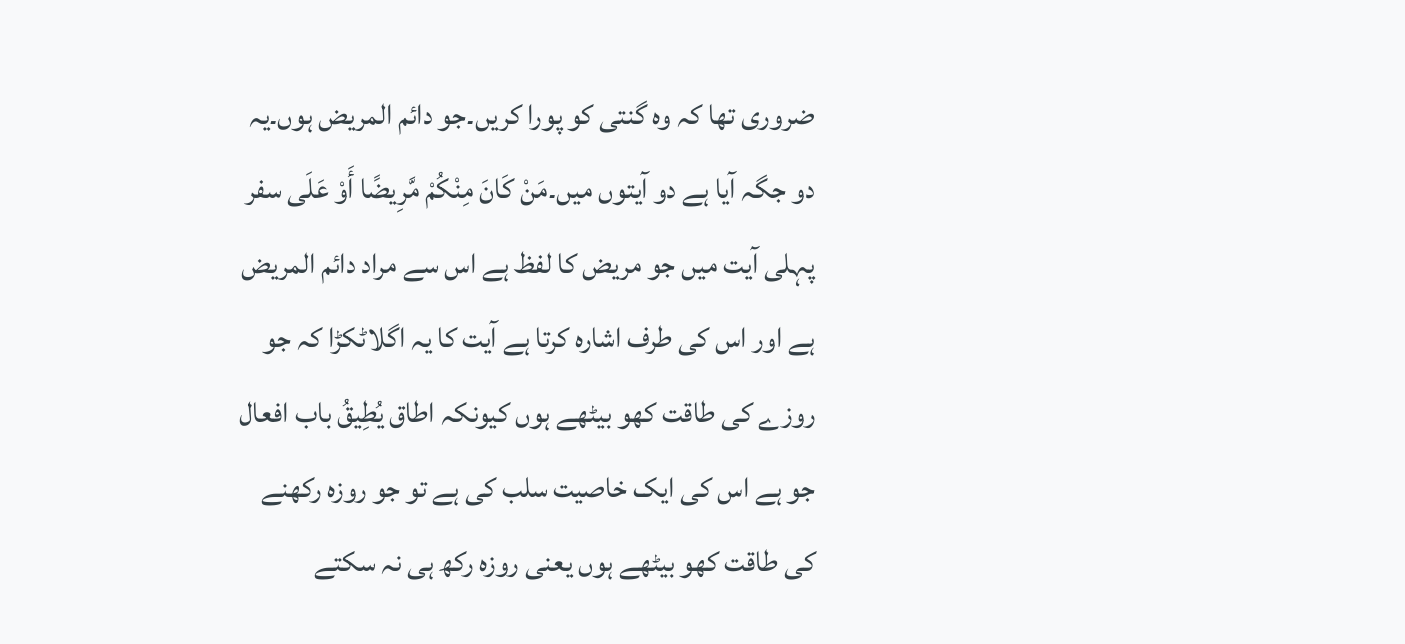ضروری تھا کہ وہ گنتی کو پورا کریں۔جو دائم المریض ہوں۔یہ دو جگہ آیا ہے دو آیتوں میں۔مَنْ كَانَ مِنْكُمْ مَّرِيضًا أَوْ عَلَى سفر پہلی آیت میں جو مریض کا لفظ ہے اس سے مراد دائم المریض ہے اور اس کی طرف اشارہ کرتا ہے آیت کا یہ اگلاٹکڑا کہ جو روزے کی طاقت کھو بیٹھے ہوں کیونکہ اطاق يُطِيقُ باب افعال جو ہے اس کی ایک خاصیت سلب کی ہے تو جو روزہ رکھنے کی طاقت کھو بیٹھے ہوں یعنی روزہ رکھ ہی نہ سکتے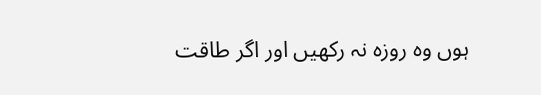ہوں وہ روزہ نہ رکھیں اور اگر طاقت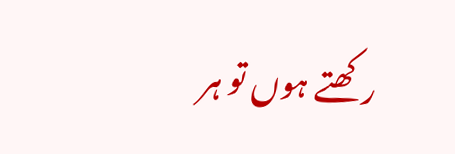رکھتے ہوں تو ہر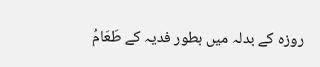روزہ کے بدلہ میں بطور فدیہ کے طَعَامُ